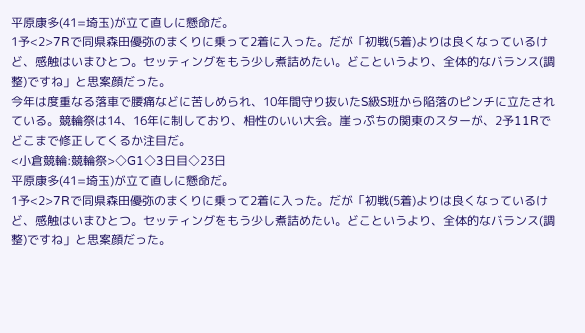平原康多(41=埼玉)が立て直しに懸命だ。
1予<2>7Rで同県森田優弥のまくりに乗って2着に入った。だが「初戦(5着)よりは良くなっているけど、感触はいまひとつ。セッティングをもう少し煮詰めたい。どこというより、全体的なバランス(調整)ですね」と思案顔だった。
今年は度重なる落車で腰痛などに苦しめられ、10年間守り抜いたS級S班から陥落のピンチに立たされている。競輪祭は14、16年に制しており、相性のいい大会。崖っぷちの関東のスターが、2予11Rでどこまで修正してくるか注目だ。
<小倉競輪:競輪祭>◇G1◇3日目◇23日
平原康多(41=埼玉)が立て直しに懸命だ。
1予<2>7Rで同県森田優弥のまくりに乗って2着に入った。だが「初戦(5着)よりは良くなっているけど、感触はいまひとつ。セッティングをもう少し煮詰めたい。どこというより、全体的なバランス(調整)ですね」と思案顔だった。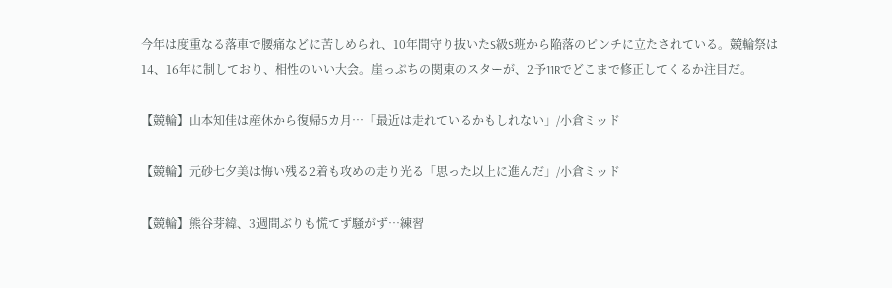今年は度重なる落車で腰痛などに苦しめられ、10年間守り抜いたS級S班から陥落のピンチに立たされている。競輪祭は14、16年に制しており、相性のいい大会。崖っぷちの関東のスターが、2予11Rでどこまで修正してくるか注目だ。

【競輪】山本知佳は産休から復帰5カ月…「最近は走れているかもしれない」/小倉ミッド

【競輪】元砂七夕美は悔い残る2着も攻めの走り光る「思った以上に進んだ」/小倉ミッド

【競輪】熊谷芽緯、3週間ぶりも慌てず騒がず…練習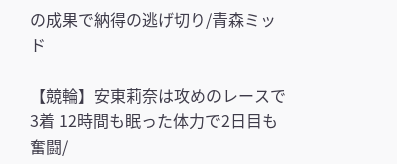の成果で納得の逃げ切り/青森ミッド

【競輪】安東莉奈は攻めのレースで3着 12時間も眠った体力で2日目も奮闘/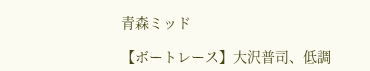青森ミッド

【ボートレース】大沢普司、低調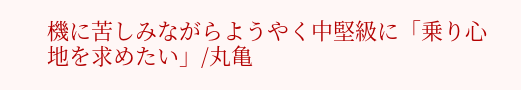機に苦しみながらようやく中堅級に「乗り心地を求めたい」/丸亀